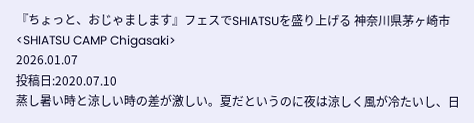『ちょっと、おじゃまします』フェスでSHIATSUを盛り上げる 神奈川県茅ヶ崎市<SHIATSU CAMP Chigasaki>
2026.01.07
投稿日:2020.07.10
蒸し暑い時と涼しい時の差が激しい。夏だというのに夜は涼しく風が冷たいし、日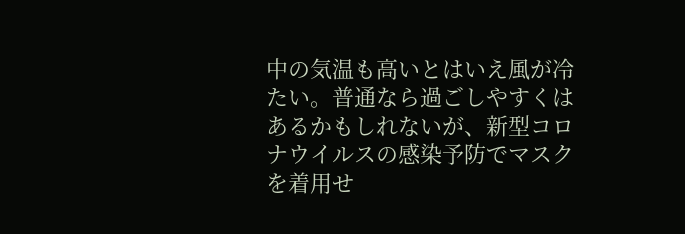中の気温も高いとはいえ風が冷たい。普通なら過ごしやすくはあるかもしれないが、新型コロナウイルスの感染予防でマスクを着用せ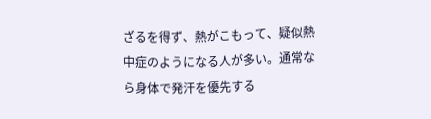ざるを得ず、熱がこもって、疑似熱中症のようになる人が多い。通常なら身体で発汗を優先する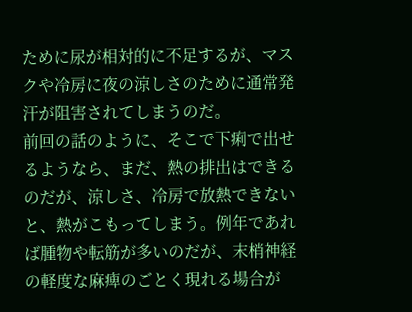ために尿が相対的に不足するが、マスクや冷房に夜の涼しさのために通常発汗が阻害されてしまうのだ。
前回の話のように、そこで下痢で出せるようなら、まだ、熱の排出はできるのだが、涼しさ、冷房で放熱できないと、熱がこもってしまう。例年であれば腫物や転筋が多いのだが、末梢神経の軽度な麻痺のごとく現れる場合が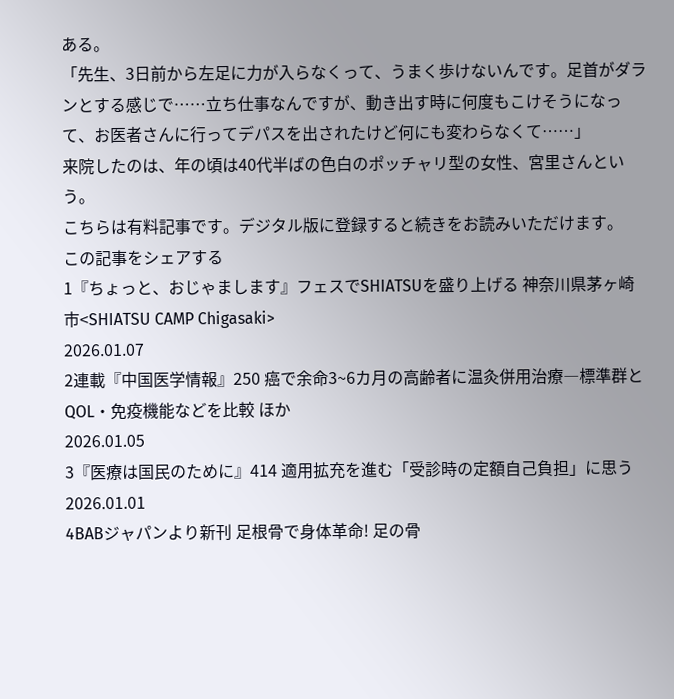ある。
「先生、3日前から左足に力が入らなくって、うまく歩けないんです。足首がダランとする感じで……立ち仕事なんですが、動き出す時に何度もこけそうになって、お医者さんに行ってデパスを出されたけど何にも変わらなくて……」
来院したのは、年の頃は40代半ばの色白のポッチャリ型の女性、宮里さんという。
こちらは有料記事です。デジタル版に登録すると続きをお読みいただけます。
この記事をシェアする
1『ちょっと、おじゃまします』フェスでSHIATSUを盛り上げる 神奈川県茅ヶ崎市<SHIATSU CAMP Chigasaki>
2026.01.07
2連載『中国医学情報』250 癌で余命3~6カ月の高齢者に温灸併用治療―標準群とQOL・免疫機能などを比較 ほか
2026.01.05
3『医療は国民のために』414 適用拡充を進む「受診時の定額自己負担」に思う
2026.01.01
4BABジャパンより新刊 足根骨で身体革命! 足の骨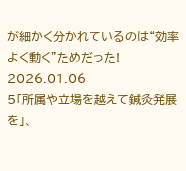が細かく分かれているのは“効率よく動く”ためだった!
2026.01.06
5「所属や立場を越えて鍼灸発展を」、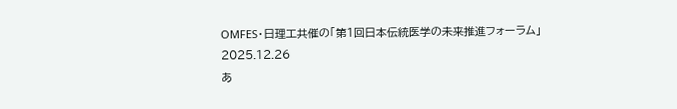OMFES・日理工共催の「第1回日本伝統医学の未来推進フォーラム」
2025.12.26
あ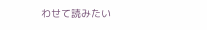わせて読みたい